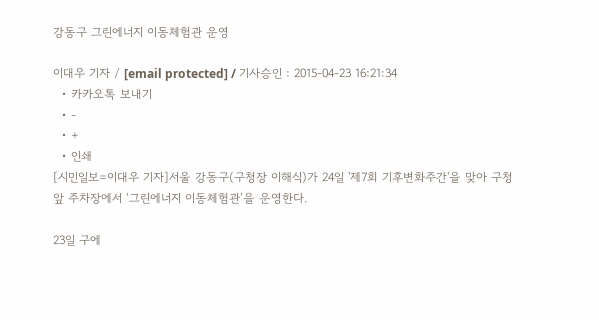강동구 그린에너지 이동체험관 운영

이대우 기자 / [email protected] / 기사승인 : 2015-04-23 16:21:34
  • 카카오톡 보내기
  • -
  • +
  • 인쇄
[시민일보=이대우 기자]서울 강동구(구청장 이해식)가 24일 '제7회 기후변화주간'을 맞아 구청 앞 주차장에서 ‘그린에너지 이동체험관’을 운영한다.

23일 구에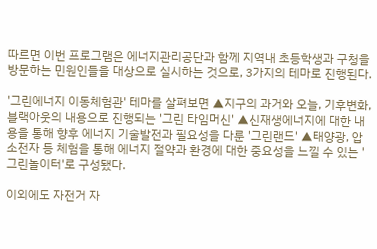따르면 이번 프로그램은 에너지관리공단과 함께 지역내 초등학생과 구청을 방문하는 민원인들을 대상으로 실시하는 것으로, 3가지의 테마로 진행된다.

'그린에너지 이동체험관' 테마를 살펴보면 ▲지구의 과거와 오늘, 기후변화, 블랙아웃의 내용으로 진행되는 '그린 타임머신' ▲신재생에너지에 대한 내용을 통해 향후 에너지 기술발전과 필요성을 다룬 '그린랜드' ▲태양광, 압소전자 등 체험을 통해 에너지 절약과 환경에 대한 중요성을 느낄 수 있는 '그린놀이터'로 구성됐다.

이외에도 자전거 자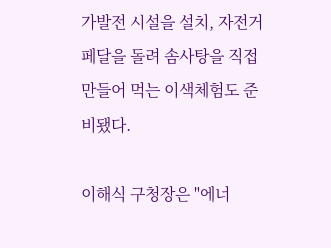가발전 시설을 설치, 자전거 페달을 돌려 솜사탕을 직접 만들어 먹는 이색체험도 준비됐다.

이해식 구청장은 "에너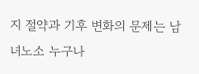지 절약과 기후 변화의 문제는 남녀노소 누구나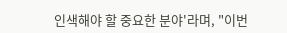인색해야 할 중요한 분야'라며, "이번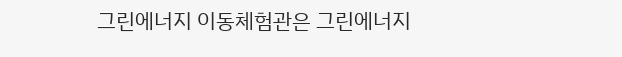그린에너지 이동체험관은 그린에너지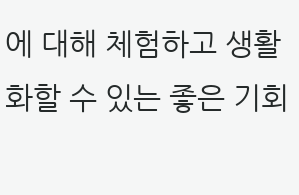에 대해 체험하고 생활화할 수 있는 좋은 기회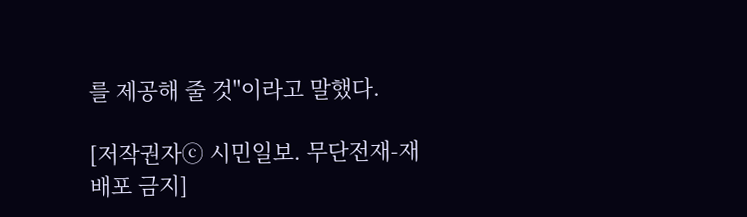를 제공해 줄 것"이라고 말했다.

[저작권자ⓒ 시민일보. 무단전재-재배포 금지]